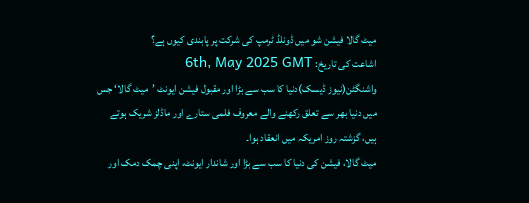میٹ گالا فیشن شو میں ڈونلڈ ٹرمپ کی شرکت پر پابندی کیوں ہے؟
اشاعت کی تاریخ: 6th, May 2025 GMT
واشنگٹن(نیوز ڈیسک)دنیا کا سب سے بڑا اور مقبول فیشن ایونٹ ’میٹ گالا‘ جس میں دنیا بھر سے تعلق رکھنے والے معروف فلمی ستارے اور ماڈلز شریک ہوتے ہیں، گزشتہ روز امریکہ میں انعقاد ہوا۔
میٹ گالا، فیشن کی دنیا کا سب سے بڑا اور شاندار ایونٹ، اپنی چمک دمک اور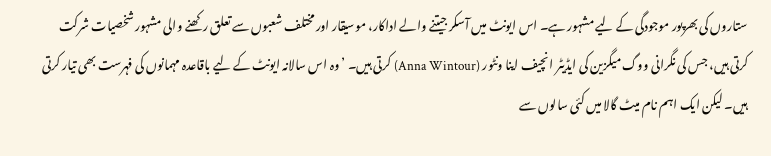ستاروں کی بھرپور موجودگی کے لیے مشہور ہے۔ اس ایونٹ میں آسکر جیتنے والے اداکار، موسیقار اور مختلف شعبوں سے تعلق رکھنے والی مشہور شخصیات شرکت کرتی ہیں، جس کی نگرانی ووگ میگزین کی ایڈیٹر انچیف اینا ونٹور (Anna Wintour) کرتی ہیں۔ ’ وہ اس سالانہ ایونٹ کے لیے باقاعدہ مہمانوں کی فہرست بھی تیار کرتی ہیں۔ لیکن ایک اہم نام میٹ گالا میں کئی سالوں سے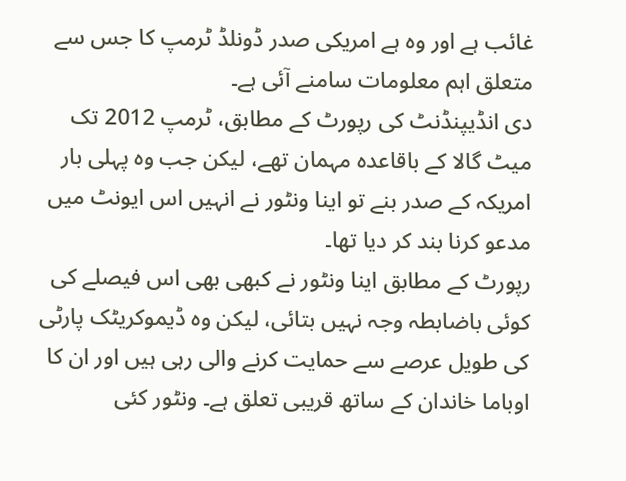غائب ہے اور وہ ہے امریکی صدر ڈونلڈ ٹرمپ کا جس سے متعلق اہم معلومات سامنے آئی ہے۔
دی انڈیپنڈنٹ کی رپورٹ کے مطابق، ٹرمپ 2012 تک میٹ گالا کے باقاعدہ مہمان تھے، لیکن جب وہ پہلی بار امریکہ کے صدر بنے تو اینا ونٹور نے انہیں اس ایونٹ میں مدعو کرنا بند کر دیا تھا۔
رپورٹ کے مطابق اینا ونٹور نے کبھی بھی اس فیصلے کی کوئی باضابطہ وجہ نہیں بتائی، لیکن وہ ڈیموکریٹک پارٹی کی طویل عرصے سے حمایت کرنے والی رہی ہیں اور ان کا اوباما خاندان کے ساتھ قریبی تعلق ہے۔ ونٹور کئی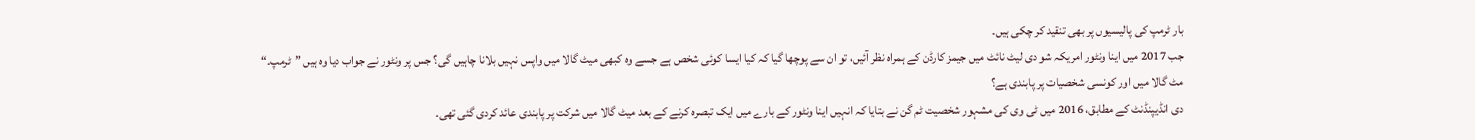بار ٹرمپ کی پالیسیوں پر بھی تنقید کر چکی ہیں۔
جب 2017 میں اینا ونٹور امریکہ شو دی لیٹ نائٹ میں جیمز کارڈن کے ہمراہ نظر آئیں، تو ان سے پوچھا گیا کہ کیا ایسا کوئی شخص ہے جسے وہ کبھی میٹ گالا میں واپس نہیں بلانا چاہیں گی؟ جس پر ونٹور نے جواب دیا وہ ہیں ”ٹرمپ۔“
مٹ گالا میں اور کونسی شخصیات پر پابندی ہے؟
دی انڈیپنڈنٹ کے مطابق، 2016 میں ٹی وی کی مشہور شخصیت ٹم گن نے بتایا کہ انہیں اینا ونٹور کے بارے میں ایک تبصرہ کرنے کے بعد میٹ گالا میں شرکت پر پابندی عائد کردی گئی تھی۔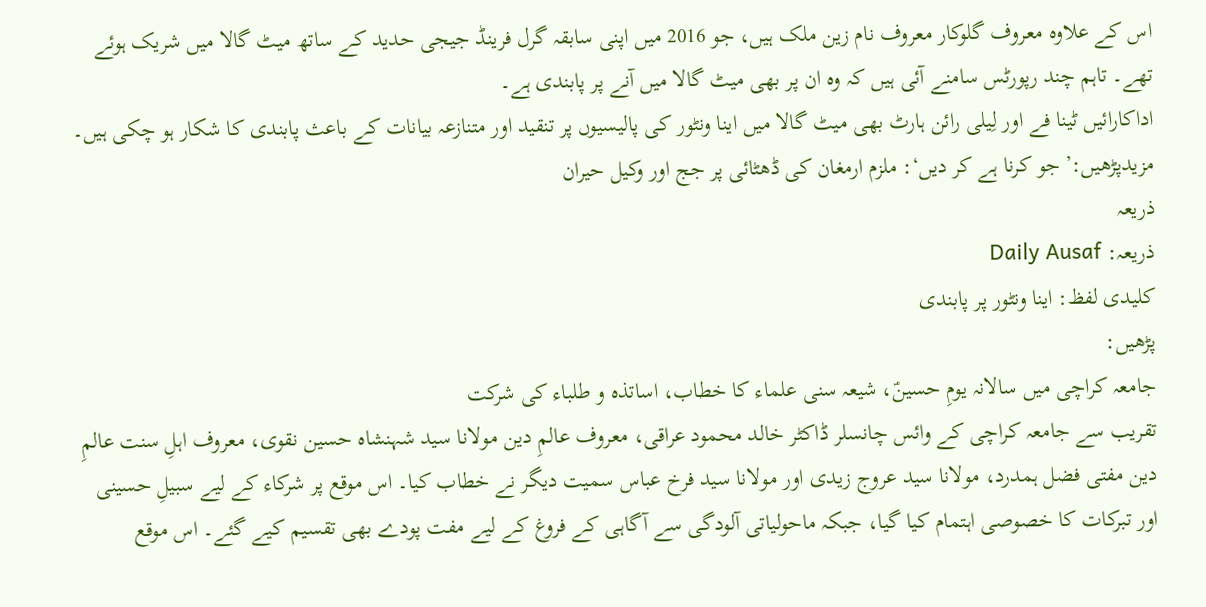اس کے علاوہ معروف گلوکار معروف نام زین ملک ہیں، جو 2016 میں اپنی سابقہ گرل فرینڈ جیجی حدید کے ساتھ میٹ گالا میں شریک ہوئے تھے۔ تاہم چند رپورٹس سامنے آئی ہیں کہ وہ ان پر بھی میٹ گالا میں آنے پر پابندی ہے۔
اداکارائیں ٹینا فے اور لِیلی رائن ہارٹ بھی میٹ گالا میں اینا ونٹور کی پالیسیوں پر تنقید اور متنازعہ بیانات کے باعث پابندی کا شکار ہو چکی ہیں۔
مزیدپڑھیں:’جو کرنا ہے کر دیں‘: ملزم ارمغان کی ڈھٹائی پر جج اور وکیل حیران
ذریعہ
ذریعہ: Daily Ausaf
کلیدی لفظ: اینا ونٹور پر پابندی
پڑھیں:
جامعہ کراچی میں سالانہ یومِ حسینؑ، شیعہ سنی علماء کا خطاب، اساتذہ و طلباء کی شرکت
تقریب سے جامعہ کراچی کے وائس چانسلر ڈاکٹر خالد محمود عراقی، معروف عالمِ دین مولانا سید شہنشاہ حسین نقوی، معروف اہلِ سنت عالمِ دین مفتی فضل ہمدرد، مولانا سید عروج زیدی اور مولانا سید فرخ عباس سمیت دیگر نے خطاب کیا۔ اس موقع پر شرکاء کے لیے سبیلِ حسینی اور تبرکات کا خصوصی اہتمام کیا گیا، جبکہ ماحولیاتی آلودگی سے آگاہی کے فروغ کے لیے مفت پودے بھی تقسیم کیے گئے۔ اس موقع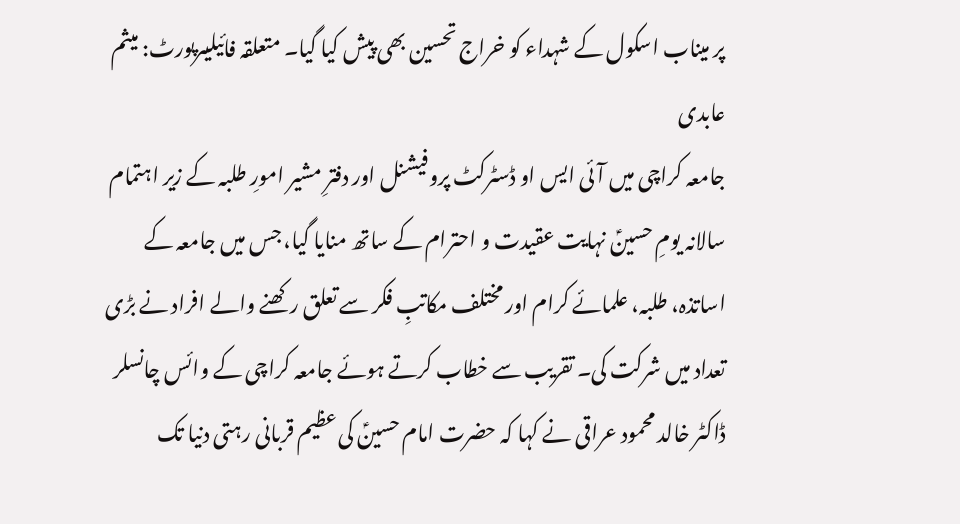پر میناب اسکول کے شہداء کو خراج تحسین بھی پیش کیا گیا۔ متعلقہ فائیلیںرپورٹ: میثم عابدی
جامعہ کراچی میں آئی ایس او ڈسٹرکٹ پروفیشنل اور دفترِ مشیر امورِ طلبہ کے زیر اہتمام سالانہ یومِ حسینؑ نہایت عقیدت و احترام کے ساتھ منایا گیا، جس میں جامعہ کے اساتذہ، طلبہ، علمائے کرام اور مختلف مکاتبِ فکر سے تعلق رکھنے والے افراد نے بڑی تعداد میں شرکت کی۔ تقریب سے خطاب کرتے ہوئے جامعہ کراچی کے وائس چانسلر ڈاکٹر خالد محمود عراقی نے کہا کہ حضرت امام حسینؑ کی عظیم قربانی رہتی دنیا تک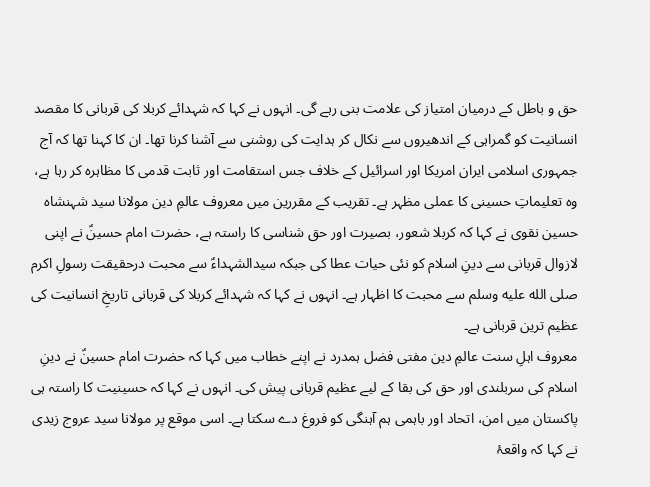حق و باطل کے درمیان امتیاز کی علامت بنی رہے گی۔ انہوں نے کہا کہ شہدائے کربلا کی قربانی کا مقصد انسانیت کو گمراہی کے اندھیروں سے نکال کر ہدایت کی روشنی سے آشنا کرنا تھا۔ ان کا کہنا تھا کہ آج جمہوری اسلامی ایران امریکا اور اسرائیل کے خلاف جس استقامت اور ثابت قدمی کا مظاہرہ کر رہا ہے، وہ تعلیماتِ حسینی کا عملی مظہر ہے۔ تقریب کے مقررین میں معروف عالمِ دین مولانا سید شہنشاہ حسین نقوی نے کہا کہ کربلا شعور، بصیرت اور حق شناسی کا راستہ ہے، حضرت امام حسینؑ نے اپنی لازوال قربانی سے دینِ اسلام کو نئی حیات عطا کی جبکہ سیدالشہداءؑ سے محبت درحقیقت رسولِ اکرم صلى الله عليه وسلم سے محبت کا اظہار ہے۔ انہوں نے کہا کہ شہدائے کربلا کی قربانی تاریخِ انسانیت کی عظیم ترین قربانی ہے۔
معروف اہلِ سنت عالمِ دین مفتی فضل ہمدرد نے اپنے خطاب میں کہا کہ حضرت امام حسینؑ نے دینِ اسلام کی سربلندی اور حق کی بقا کے لیے عظیم قربانی پیش کی۔ انہوں نے کہا کہ حسینیت کا راستہ ہی پاکستان میں امن، اتحاد اور باہمی ہم آہنگی کو فروغ دے سکتا ہے۔ اسی موقع پر مولانا سید عروج زیدی نے کہا کہ واقعۂ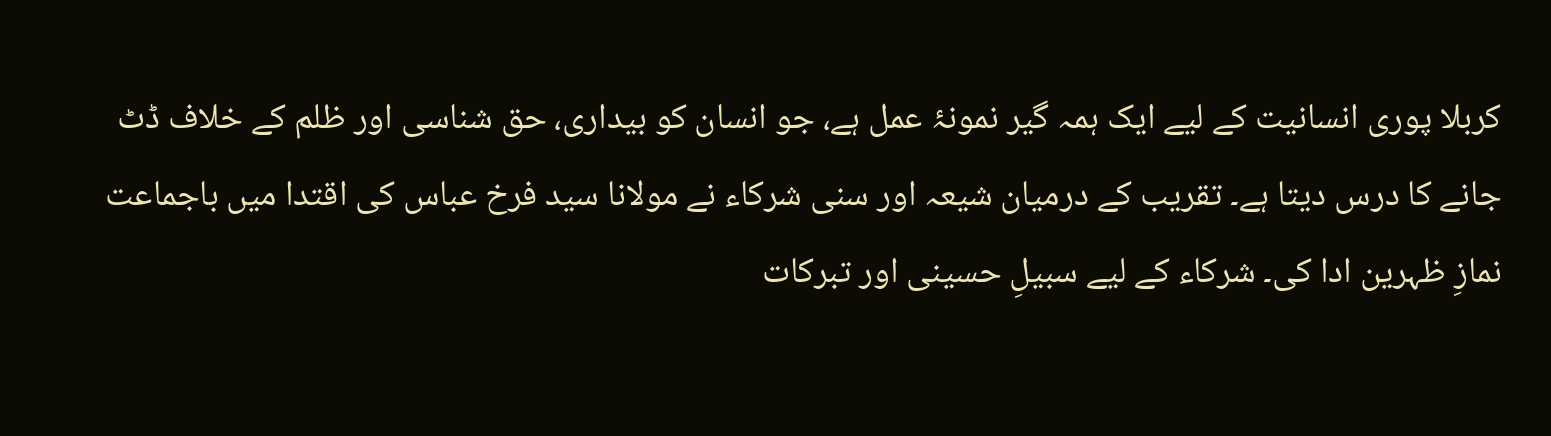کربلا پوری انسانیت کے لیے ایک ہمہ گیر نمونۂ عمل ہے، جو انسان کو بیداری، حق شناسی اور ظلم کے خلاف ڈٹ جانے کا درس دیتا ہے۔ تقریب کے درمیان شیعہ اور سنی شرکاء نے مولانا سید فرخ عباس کی اقتدا میں باجماعت نمازِ ظہرین ادا کی۔ شرکاء کے لیے سبیلِ حسینی اور تبرکات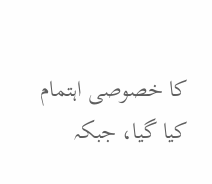کا خصوصی اہتمام کیا گیا، جبکہ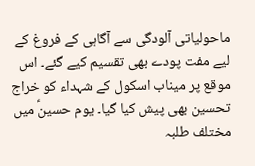ماحولیاتی آلودگی سے آگاہی کے فروغ کے لیے مفت پودے بھی تقسیم کیے گئے۔ اس موقع پر میناب اسکول کے شہداء کو خراج تحسین بھی پیش کیا گیا۔ یوم حسینؑ میں مختلف طلبہ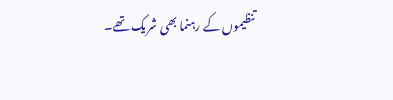تنظیموں کے رہنما بھی شریک تھے۔